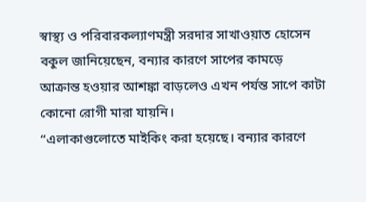স্বাস্থ্য ও পরিবারকল্যাণমন্ত্রী সরদার সাখাওয়াত হোসেন বকুল জানিয়েছেন, বন্যার কারণে সাপের কামড়ে আক্রান্ত হওয়ার আশঙ্কা বাড়লেও এখন পর্যন্ত সাপে কাটা কোনো রোগী মারা যায়নি।
“এলাকাগুলোতে মাইকিং করা হয়েছে। বন্যার কারণে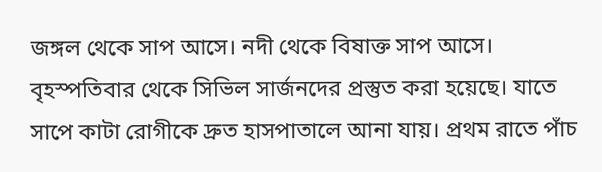জঙ্গল থেকে সাপ আসে। নদী থেকে বিষাক্ত সাপ আসে। বৃহস্পতিবার থেকে সিভিল সার্জনদের প্রস্তুত করা হয়েছে। যাতে সাপে কাটা রোগীকে দ্রুত হাসপাতালে আনা যায়। প্রথম রাতে পাঁচ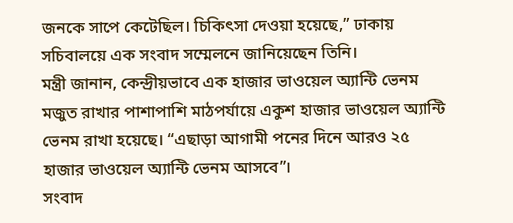জনকে সাপে কেটেছিল। চিকিৎসা দেওয়া হয়েছে,” ঢাকায় সচিবালয়ে এক সংবাদ সম্মেলনে জানিয়েছেন তিনি।
মন্ত্রী জানান, কেন্দ্রীয়ভাবে এক হাজার ভাওয়েল অ্যান্টি ভেনম মজুত রাখার পাশাপাশি মাঠপর্যায়ে একুশ হাজার ভাওয়েল অ্যান্টি ভেনম রাখা হয়েছে। “এছাড়া আগামী পনের দিনে আরও ২৫ হাজার ভাওয়েল অ্যান্টি ভেনম আসবে”।
সংবাদ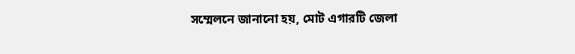সম্মেলনে জানানো হয়, মোট এগারটি জেলা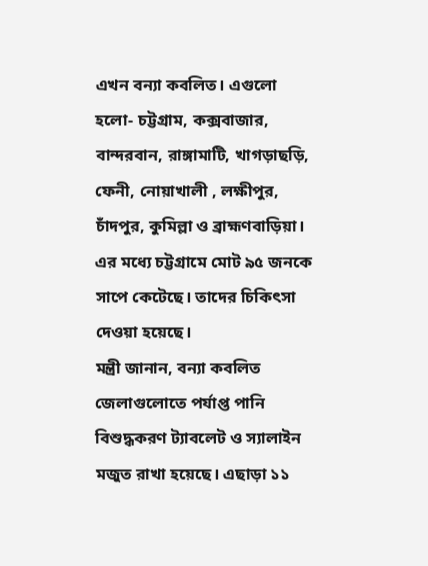এখন বন্যা কবলিত। এগুলো হলো- চট্টগ্রাম, কক্সবাজার, বান্দরবান, রাঙ্গামাটি, খাগড়াছড়ি, ফেনী, নোয়াখালী , লক্ষীপুর, চাঁদপুর, কুমিল্লা ও ব্রাহ্মণবাড়িয়া। এর মধ্যে চট্টগ্রামে মোট ৯৫ জনকে সাপে কেটেছে। তাদের চিকিৎসা দেওয়া হয়েছে।
মন্ত্রী জানান, বন্যা কবলিত জেলাগুলোতে পর্যাপ্ত পানি বিশুদ্ধকরণ ট্যাবলেট ও স্যালাইন মজুত রাখা হয়েছে। এছাড়া ১১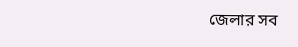জেলার সব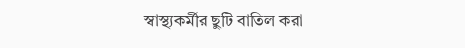স্বাস্থ্যকর্মীর ছুটি বাতিল করা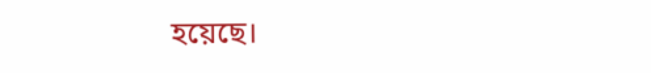হয়েছে।